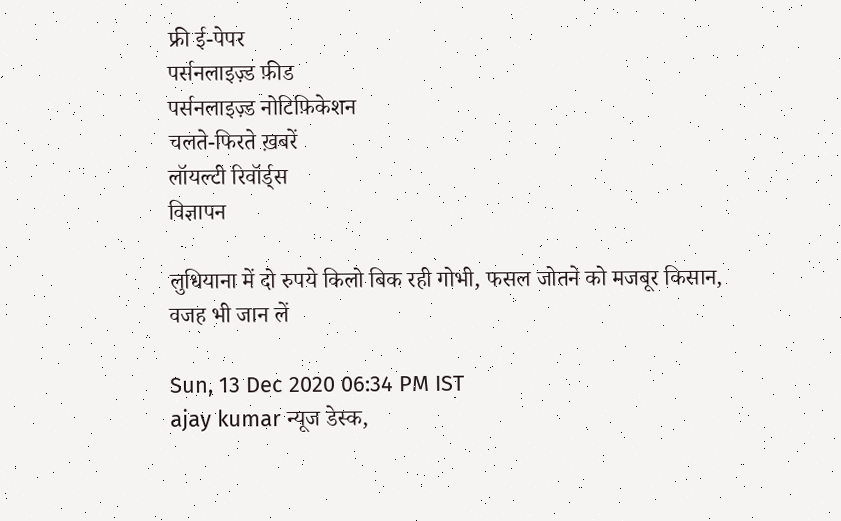फ्री ई-पेपर
पर्सनलाइज़्ड फ़ीड
पर्सनलाइज़्ड नोटिफ़िकेशन
चलते-फिरते ख़बरें
लॉयल्टी रिवॉर्ड्स
विज्ञापन

लुधियाना में दो रुपये किलो बिक रही गोभी, फसल जोतने को मजबूर किसान, वजह भी जान लें

Sun, 13 Dec 2020 06:34 PM IST
ajay kumar न्यूज डेस्क,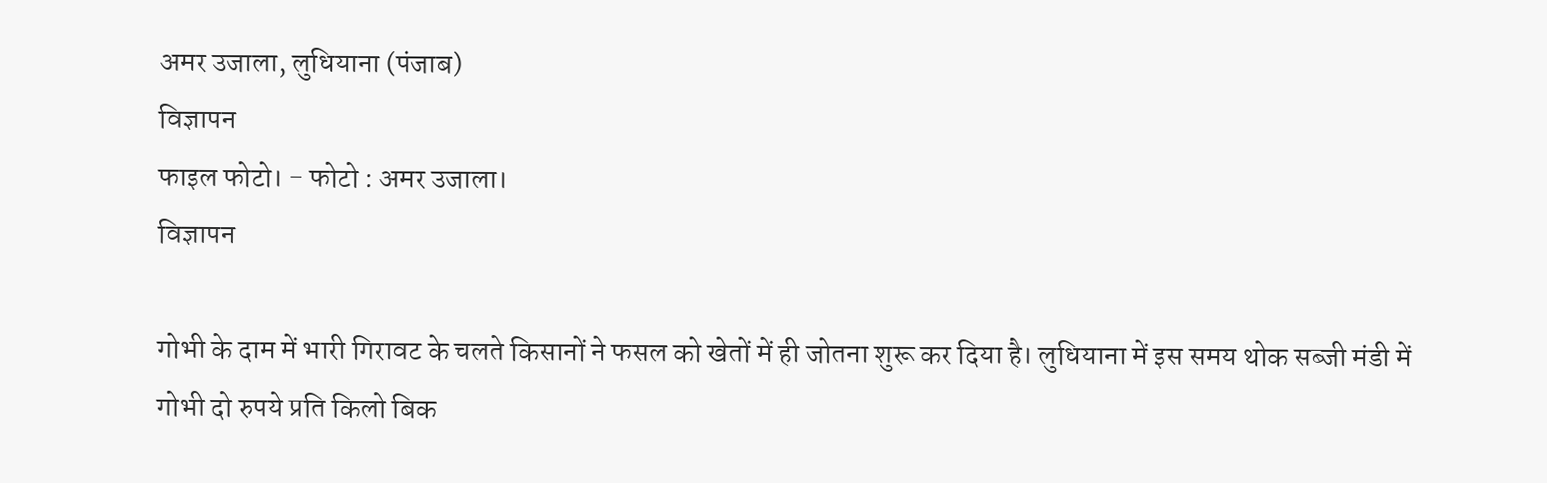अमर उजाला, लुधियाना (पंजाब)
विज्ञापन
फाइल फोटो। - फोटो : अमर उजाला।
विज्ञापन

गोभी के दाम में भारी गिरावट के चलते किसानों ने फसल को खेतों में ही जोतना शुरू कर दिया है। लुधियाना में इस समय थोक सब्जी मंडी में गोभी दो रुपये प्रति किलो बिक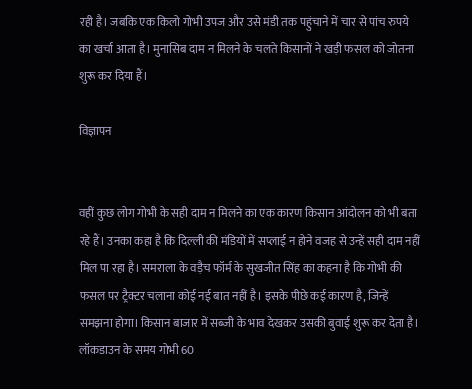रही है। जबकि एक किलो गोभी उपज और उसे मंडी तक पहुंचाने में चार से पांच रुपये का खर्चा आता है। मुनासिब दाम न मिलने के चलते किसानों ने खड़ी फसल को जोतना शुरू कर दिया हैं।

विज्ञापन


वहीं कुछ लोग गोभी के सही दाम न मिलने का एक कारण किसान आंदोलन को भी बता रहे हैं। उनका कहा है कि दिल्ली की मंडियों में सप्लाई न होने वजह से उन्हें सही दाम नहीं मिल पा रहा है। समराला के वड़ैच फॉर्म के सुखजीत सिंह का कहना है कि गोभी की फसल पर ट्रैक्टर चलाना कोई नई बात नहीं है। इसके पीछे कई कारण है, जिन्हें समझना होगा। किसान बाजार में सब्जी के भाव देखकर उसकी बुवाई शुरू कर देता है। लॉकडाउन के समय गोभी 60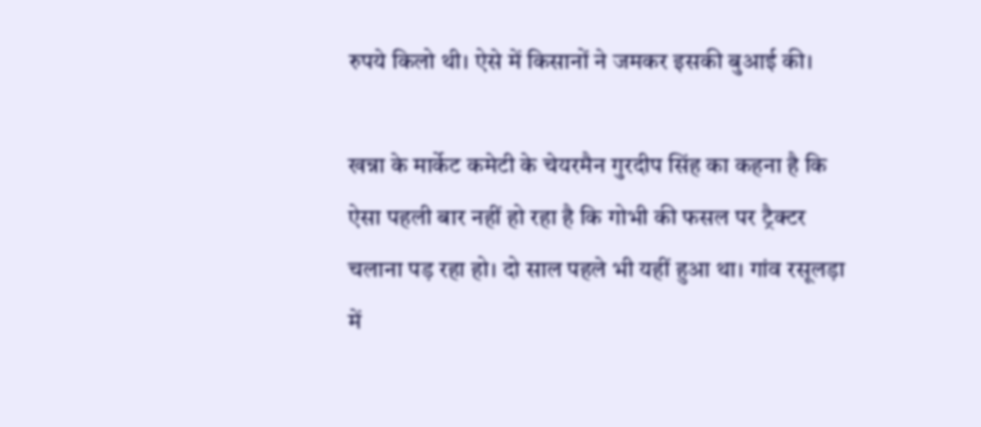रुपये किलो थी। ऐसे में किसानों ने जमकर इसकी बुआई की।

खन्ना के मार्केट कमेटी के चेयरमैन गुरदीप सिंह का कहना है कि ऐसा पहली बार नहीं हो रहा है कि गोभी की फसल पर ट्रैक्टर चलाना पड़ रहा हो। दो साल पहले भी यहीं हुआ था। गांव रसूलड़ा में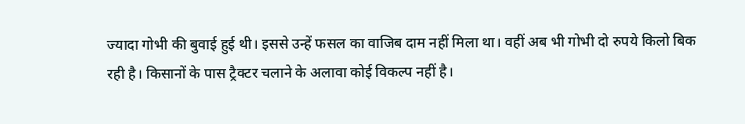ज्यादा गोभी की बुवाई हुई थी। इससे उन्हें फसल का वाजिब दाम नहीं मिला था। वहीं अब भी गोभी दो रुपये किलो बिक रही है। किसानों के पास ट्रैक्टर चलाने के अलावा कोई विकल्प नहीं है।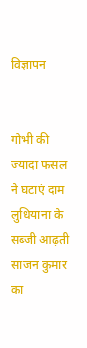विज्ञापन


गोभी की ज्यादा फसल ने घटाएं दाम
लुधियाना के सब्जी आढ़ती साजन कुमार का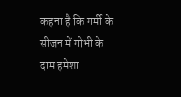कहना है कि गर्मी के सीजन में गोभी के दाम हमेशा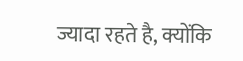ज्यादा रहते है, क्योंकि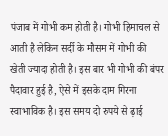पंजाब में गोभी कम होती है। गोभी हिमाचल से आती है लेकिन सर्दी के मौसम में गोभी की खेती ज्यादा होती है। इस बार भी गोभी की बंपर पैदावार हुई है, ऐसे में इसके दाम गिरना स्वाभाविक है। इस समय दो रुपये से ढ़ाई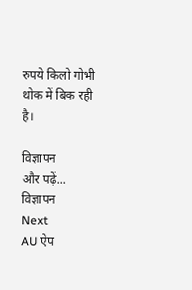रुपये किलो गोभी थोक में बिक रही है।

विज्ञापन
और पढ़ें...
विज्ञापन
Next
AU ऐप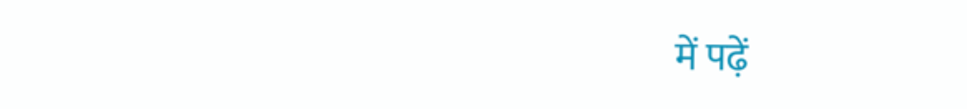में पढ़ें